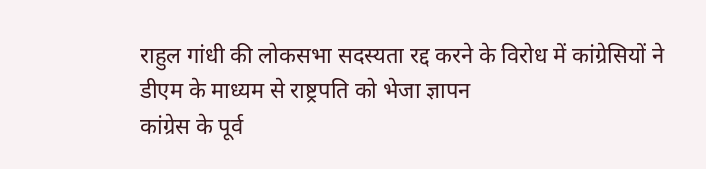राहुल गांधी की लोकसभा सदस्यता रद्द करने के विरोध में कांग्रेसियों ने डीएम के माध्यम से राष्ट्रपति को भेजा ज्ञापन
कांग्रेस के पूर्व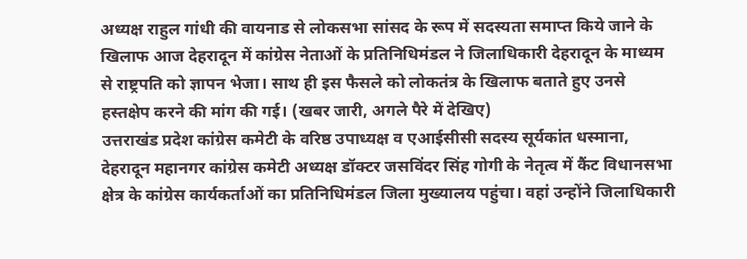अध्यक्ष राहुल गांधी की वायनाड से लोकसभा सांसद के रूप में सदस्यता समाप्त किये जाने के खिलाफ आज देहरादून में कांग्रेस नेताओं के प्रतिनिधिमंडल ने जिलाधिकारी देहरादून के माध्यम से राष्ट्रपति को ज्ञापन भेजा। साथ ही इस फैसले को लोकतंत्र के खिलाफ बताते हुए उनसे हस्तक्षेप करने की मांग की गई। (खबर जारी, अगले पैरे में देखिए)
उत्तराखंड प्रदेश कांग्रेस कमेटी के वरिष्ठ उपाध्यक्ष व एआईसीसी सदस्य सूर्यकांत धस्माना, देहरादून महानगर कांग्रेस कमेटी अध्यक्ष डॉक्टर जसविंदर सिंह गोगी के नेतृत्व में कैंट विधानसभा क्षेत्र के कांग्रेस कार्यकर्ताओं का प्रतिनिधिमंडल जिला मुख्यालय पहुंचा। वहां उन्होंने जिलाधिकारी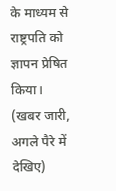के माध्यम से राष्ट्रपति को ज्ञापन प्रेषित किया। (खबर जारी, अगले पैरे में देखिए)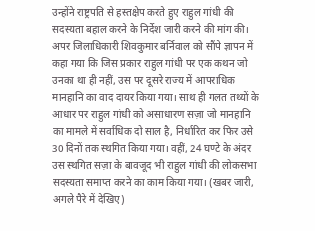उन्होंने राष्ट्रपति से हस्तक्षेप करते हुए राहुल गांधी की सदस्यता बहाल करने के निर्देश जारी करने की मांग की। अपर जिलाधिकारी शिवकुमार बर्निवाल को सौंपे ज्ञापन में कहा गया कि जिस प्रकार राहुल गांधी पर एक कथन जो उनका था ही नहीं, उस पर दूसरे राज्य में आपराधिक मानहानि का वाद दायर किया गया। साथ ही गलत तथ्यों के आधार पर राहुल गांधी को असाधारण सज़ा जो मानहानि का मामले में सर्वाधिक दो साल है, निर्धारित कर फिर उसे 30 दिनों तक स्थगित किया गया। वहीं, 24 घण्टे के अंदर उस स्थगित सज़ा के बावजूद भी राहुल गांधी की लोकसभा सदस्यता समाप्त करने का काम किया गया। (खबर जारी, अगले पैरे में देखिए)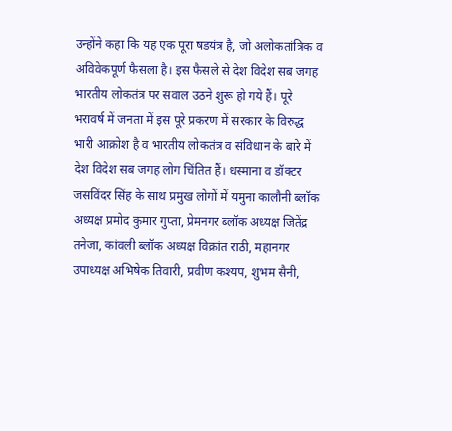उन्होंने कहा कि यह एक पूरा षडयंत्र है, जो अलोकतांत्रिक व अविवेकपूर्ण फैसला है। इस फैसले से देश विदेश सब जगह भारतीय लोकतंत्र पर सवाल उठने शुरू हो गये हैं। पूरे भरावर्ष में जनता में इस पूरे प्रकरण में सरकार के विरुद्ध भारी आक्रोश है व भारतीय लोकतंत्र व संविधान के बारे में देश विदेश सब जगह लोग चिंतित हैं। धस्माना व डॉक्टर जसविंदर सिंह के साथ प्रमुख लोगों में यमुना कालौनी ब्लॉक अध्यक्ष प्रमोद कुमार गुप्ता, प्रेमनगर ब्लॉक अध्यक्ष जितेंद्र तनेजा, कांवली ब्लॉक अध्यक्ष विक्रांत राठी, महानगर उपाध्यक्ष अभिषेक तिवारी, प्रवीण कश्यप, शुभम सैनी,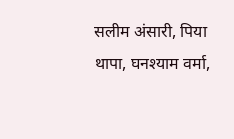सलीम अंसारी, पिया थापा, घनश्याम वर्मा,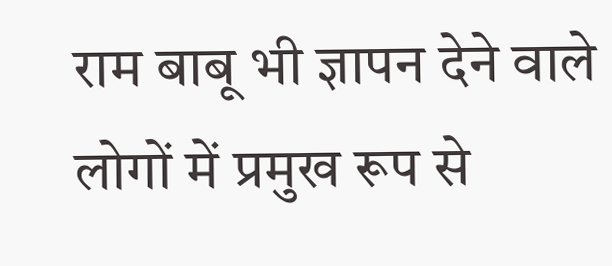राम बाबू भी ज्ञापन देने वाले लोगों में प्रमुख रूप से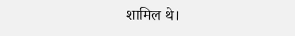शामिल थे।